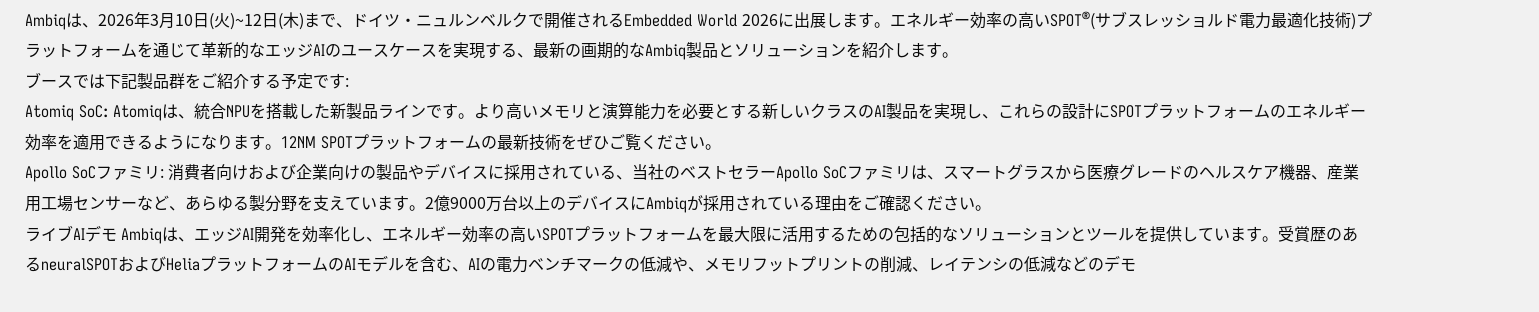Ambiqは、2026年3月10日(火)~12日(木)まで、ドイツ・ニュルンベルクで開催されるEmbedded World 2026に出展します。エネルギー効率の高いSPOT®(サブスレッショルド電力最適化技術)プラットフォームを通じて革新的なエッジAIのユースケースを実現する、最新の画期的なAmbiq製品とソリューションを紹介します。
ブースでは下記製品群をご紹介する予定です:
Atomiq SoC: Atomiqは、統合NPUを搭載した新製品ラインです。より高いメモリと演算能力を必要とする新しいクラスのAI製品を実現し、これらの設計にSPOTプラットフォームのエネルギー効率を適用できるようになります。12NM SPOTプラットフォームの最新技術をぜひご覧ください。
Apollo SoCファミリ: 消費者向けおよび企業向けの製品やデバイスに採用されている、当社のベストセラーApollo SoCファミリは、スマートグラスから医療グレードのヘルスケア機器、産業用工場センサーなど、あらゆる製分野を支えています。2億9000万台以上のデバイスにAmbiqが採用されている理由をご確認ください。
ライブAIデモ Ambiqは、エッジAI開発を効率化し、エネルギー効率の高いSPOTプラットフォームを最大限に活用するための包括的なソリューションとツールを提供しています。受賞歴のあるneuralSPOTおよびHeliaプラットフォームのAIモデルを含む、AIの電力ベンチマークの低減や、メモリフットプリントの削減、レイテンシの低減などのデモ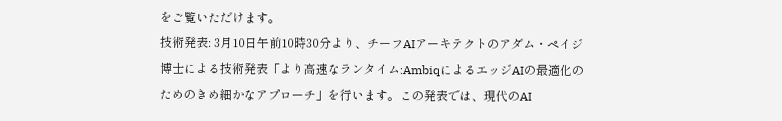をご覧いただけます。
技術発表: 3月10日午前10時30分より、チーフAIアーキテクトのアダム・ペイジ博士による技術発表「より高速なランタイム:AmbiqによるエッジAIの最適化のためのきめ細かなアプローチ」を行います。この発表では、現代のAI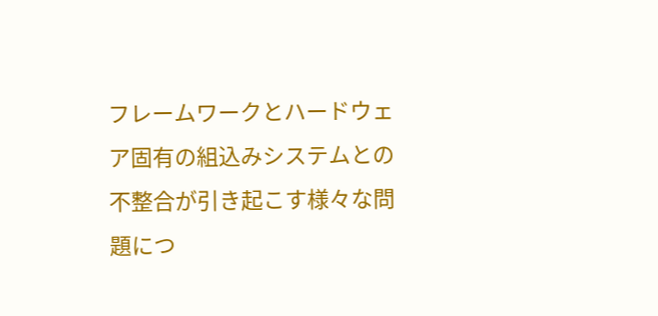フレームワークとハードウェア固有の組込みシステムとの不整合が引き起こす様々な問題につ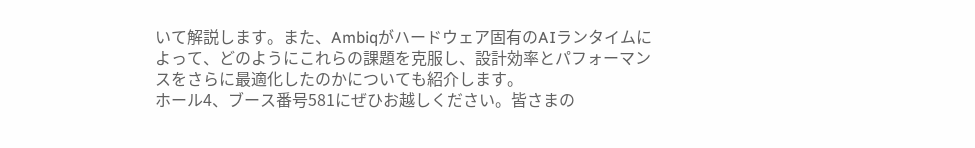いて解説します。また、Ambiqがハードウェア固有のAIランタイムによって、どのようにこれらの課題を克服し、設計効率とパフォーマンスをさらに最適化したのかについても紹介します。
ホール4、ブース番号581にぜひお越しください。皆さまの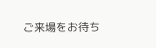ご来場をお待ち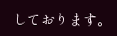しております。